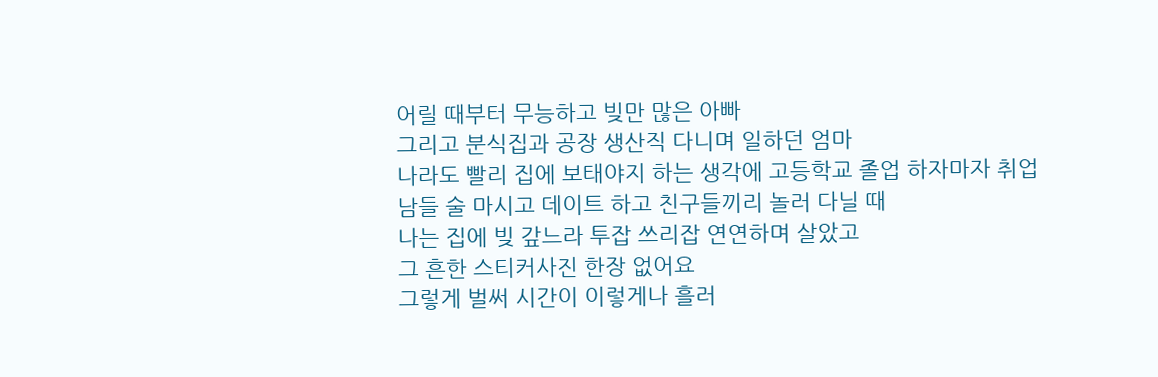어릴 때부터 무능하고 빚만 많은 아빠
그리고 분식집과 공장 생산직 다니며 일하던 엄마
나라도 빨리 집에 보태야지 하는 생각에 고등학교 졸업 하자마자 취업
남들 술 마시고 데이트 하고 친구들끼리 놀러 다닐 때
나는 집에 빚 갚느라 투잡 쓰리잡 연연하며 살았고
그 흔한 스티커사진 한장 없어요
그렇게 벌써 시간이 이렇게나 흘러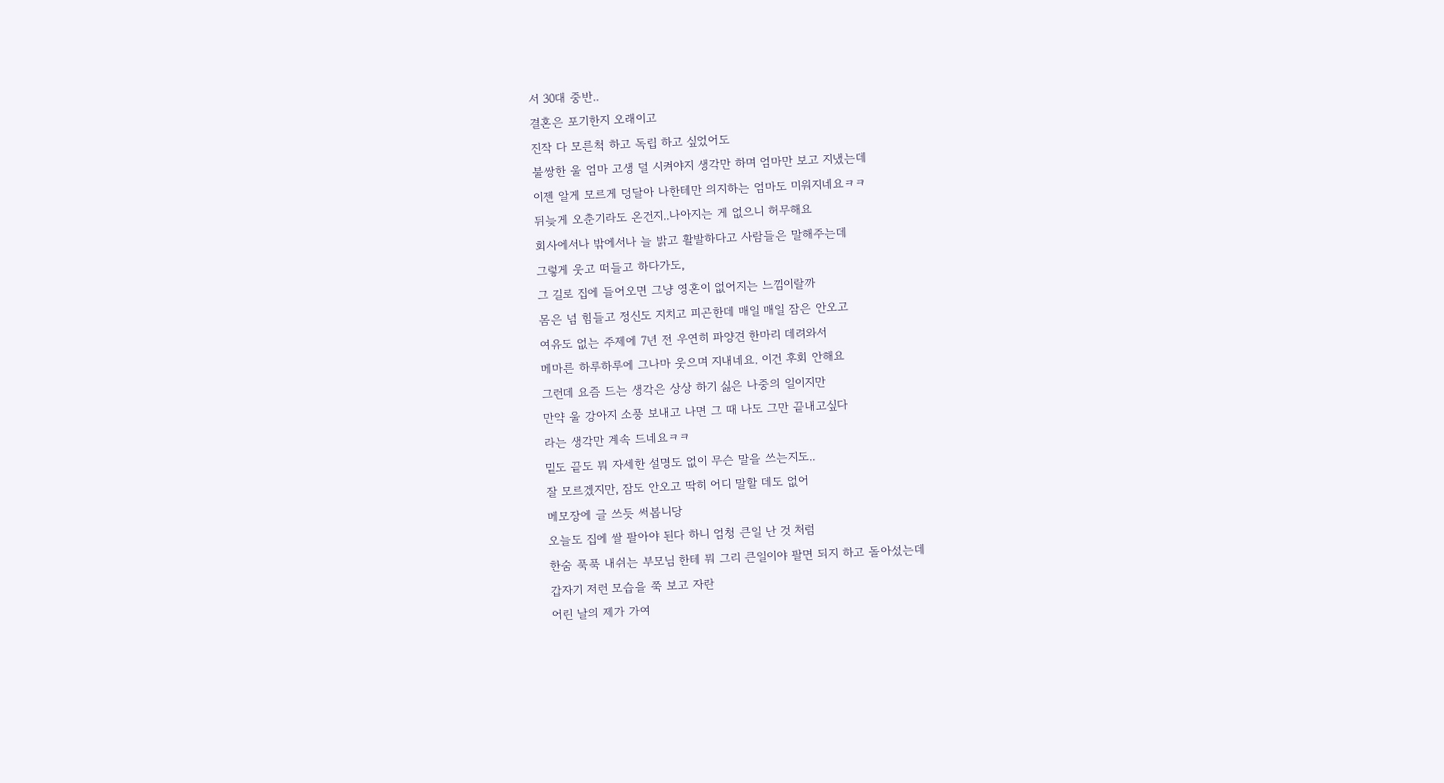서 30대 중반..
결혼은 포기한지 오래이고
진작 다 모른척 하고 독립 하고 싶었어도
불쌍한 울 엄마 고생 덜 시켜야지 생각만 하며 엄마만 보고 지냈는데
이젠 알게 모르게 덩달아 나한테만 의지하는 엄마도 미워지네요ㅋㅋ
뒤늦게 오춘기라도 온건지..나아지는 게 없으니 허무해요
회사에서나 밖에서나 늘 밝고 활발하다고 사람들은 말해주는데
그렇게 웃고 떠들고 하다가도,
그 길로 집에 들어오면 그냥 영혼이 없어지는 느낌이랄까
몸은 넘 힘들고 정신도 지치고 피곤한데 매일 매일 잠은 안오고
여유도 없는 주제에 7년 전 우연히 파양견 한마리 데려와서
메마른 하루하루에 그나마 웃으며 지내네요. 이건 후회 안해요
그런데 요즘 드는 생각은 상상 하기 싫은 나중의 일이지만
만약 울 강아지 소풍 보내고 나면 그 때 나도 그만 끝내고싶다
라는 생각만 계속 드네요ㅋㅋ
밑도 끝도 뭐 자세한 설명도 없이 무슨 말을 쓰는지도..
잘 모르겠지만, 잠도 안오고 딱히 어디 말할 데도 없어
메모장에 글 쓰듯 써봅니당
오늘도 집에 쌀 팔아야 된다 하니 엄청 큰일 난 것 처럼
한숨 푹푹 내쉬는 부모님 한테 뭐 그리 큰일이야 팔면 되지 하고 돌아섰는데
갑자기 저런 모습을 쭉 보고 자란
어린 날의 제가 가여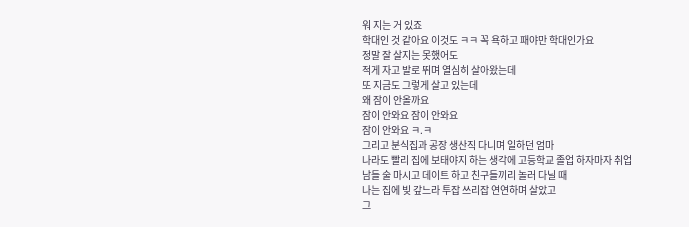워 지는 거 있죠
학대인 것 같아요 이것도 ㅋㅋ 꼭 욕하고 패야만 학대인가요
정말 잘 살지는 못했어도
적게 자고 발로 뛰며 열심히 살아왔는데
또 지금도 그렇게 살고 있는데
왜 잠이 안올까요
잠이 안와요 잠이 안와요
잠이 안와요 ㅋ.ㅋ
그리고 분식집과 공장 생산직 다니며 일하던 엄마
나라도 빨리 집에 보태야지 하는 생각에 고등학교 졸업 하자마자 취업
남들 술 마시고 데이트 하고 친구들끼리 놀러 다닐 때
나는 집에 빚 갚느라 투잡 쓰리잡 연연하며 살았고
그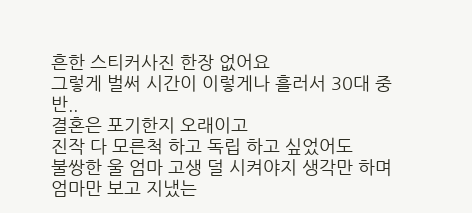흔한 스티커사진 한장 없어요
그렇게 벌써 시간이 이렇게나 흘러서 30대 중반..
결혼은 포기한지 오래이고
진작 다 모른척 하고 독립 하고 싶었어도
불쌍한 울 엄마 고생 덜 시켜야지 생각만 하며 엄마만 보고 지냈는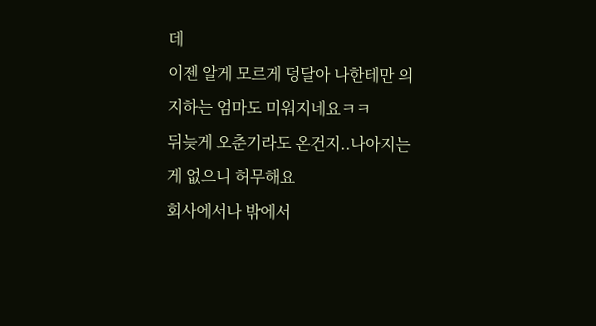데
이젠 알게 모르게 덩달아 나한테만 의지하는 엄마도 미워지네요ㅋㅋ
뒤늦게 오춘기라도 온건지..나아지는 게 없으니 허무해요
회사에서나 밖에서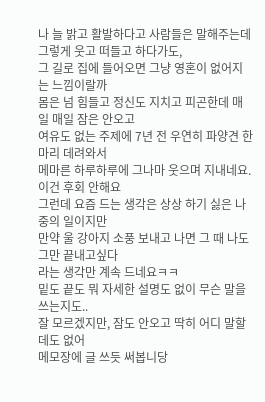나 늘 밝고 활발하다고 사람들은 말해주는데
그렇게 웃고 떠들고 하다가도,
그 길로 집에 들어오면 그냥 영혼이 없어지는 느낌이랄까
몸은 넘 힘들고 정신도 지치고 피곤한데 매일 매일 잠은 안오고
여유도 없는 주제에 7년 전 우연히 파양견 한마리 데려와서
메마른 하루하루에 그나마 웃으며 지내네요. 이건 후회 안해요
그런데 요즘 드는 생각은 상상 하기 싫은 나중의 일이지만
만약 울 강아지 소풍 보내고 나면 그 때 나도 그만 끝내고싶다
라는 생각만 계속 드네요ㅋㅋ
밑도 끝도 뭐 자세한 설명도 없이 무슨 말을 쓰는지도..
잘 모르겠지만, 잠도 안오고 딱히 어디 말할 데도 없어
메모장에 글 쓰듯 써봅니당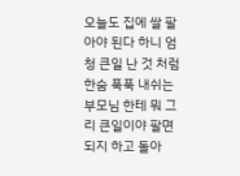오늘도 집에 쌀 팔아야 된다 하니 엄청 큰일 난 것 처럼
한숨 푹푹 내쉬는 부모님 한테 뭐 그리 큰일이야 팔면 되지 하고 돌아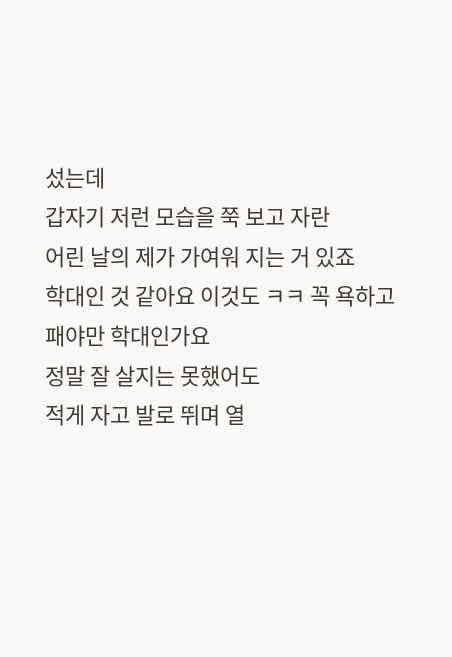섰는데
갑자기 저런 모습을 쭉 보고 자란
어린 날의 제가 가여워 지는 거 있죠
학대인 것 같아요 이것도 ㅋㅋ 꼭 욕하고 패야만 학대인가요
정말 잘 살지는 못했어도
적게 자고 발로 뛰며 열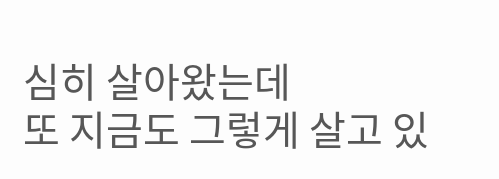심히 살아왔는데
또 지금도 그렇게 살고 있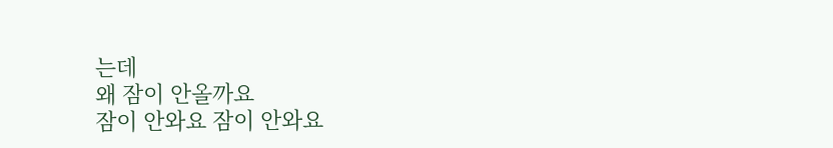는데
왜 잠이 안올까요
잠이 안와요 잠이 안와요